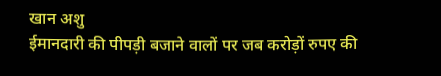खान अशु
ईमानदारी की पीपड़ी बजाने वालों पर जब करोड़ों रुपए की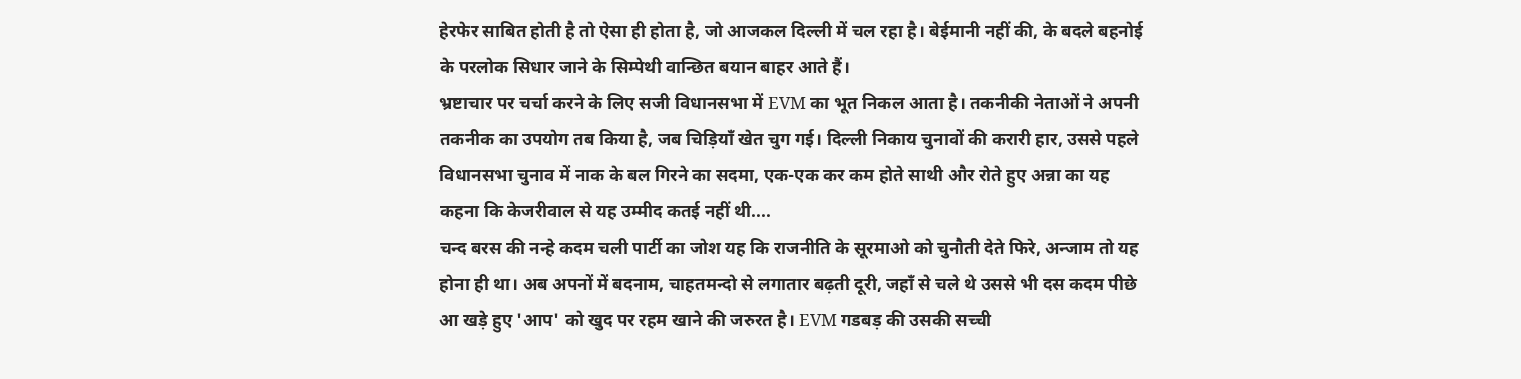हेरफेर साबित होती है तो ऐसा ही होता है, जो आजकल दिल्ली में चल रहा है। बेईमानी नहीं की, के बदले बहनोई के परलोक सिधार जाने के सिम्पेथी वान्छित बयान बाहर आते हैं।
भ्रष्टाचार पर चर्चा करने के लिए सजी विधानसभा में EVM का भूत निकल आता है। तकनीकी नेताओं ने अपनी तकनीक का उपयोग तब किया है, जब चिड़ियाँ खेत चुग गई। दिल्ली निकाय चुनावों की करारी हार, उससे पहले विधानसभा चुनाव में नाक के बल गिरने का सदमा, एक-एक कर कम होते साथी और रोते हुए अन्ना का यह कहना कि केजरीवाल से यह उम्मीद कतई नहीं थी....
चन्द बरस की नन्हे कदम चली पार्टी का जोश यह कि राजनीति के सूरमाओ को चुनौती देते फिरे, अन्जाम तो यह होना ही था। अब अपनों में बदनाम, चाहतमन्दो से लगातार बढ़ती दूरी, जहाँ से चले थे उससे भी दस कदम पीछे आ खड़े हुए 'आप' को खुद पर रहम खाने की जरुरत है। EVM गडबड़ की उसकी सच्ची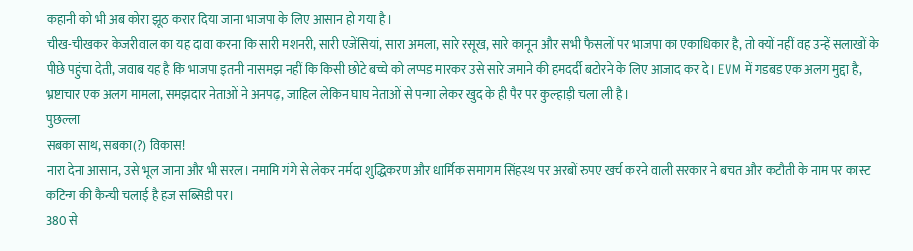कहानी को भी अब कोरा झूठ करार दिया जाना भाजपा के लिए आसान हो गया है।
चीख-चीखकर केजरीवाल का यह दावा करना कि सारी मशनरी, सारी एजेंसियां, सारा अमला, सारे रसूख, सारे कानून और सभी फैसलों पर भाजपा का एकाधिकार है, तो क्यों नहीं वह उन्हें सलाखों के पीछे पहुंचा देती, जवाब यह है कि भाजपा इतनी नासमझ नहीं कि किसी छोटे बच्चे को लप्पड मारकर उसे सारे जमाने की हमदर्दी बटोरने के लिए आजाद कर दे। EVM में गडबड एक अलग मुद्दा है, भ्रष्टाचार एक अलग मामला, समझदार नेताओं ने अनपढ़, जाहिल लेकिन घाघ नेताओं से पन्गा लेकर खुद के ही पैर पर कुल्हाड़ी चला ली है।
पुछल्ला
सबका साथ, सबका(?) विकास!
नारा देना आसान, उसे भूल जाना और भी सरल। नमामि गंगे से लेकर नर्मदा शुद्धिकरण और धार्मिक समागम सिंहस्थ पर अरबों रुपए खर्च करने वाली सरकार ने बचत और कटौती के नाम पर कास्ट कटिन्ग की कैन्ची चलाई है हज सब्सिडी पर।
380 से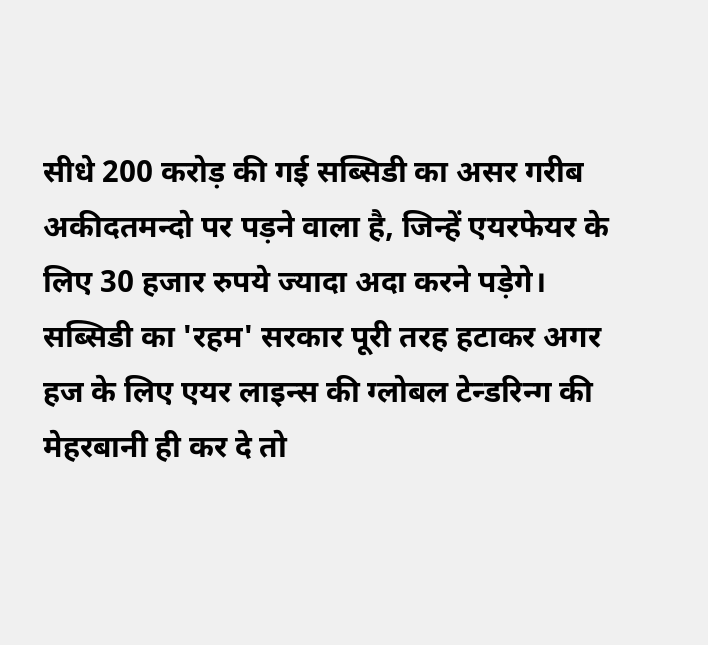सीधे 200 करोड़ की गई सब्सिडी का असर गरीब अकीदतमन्दो पर पड़ने वाला है, जिन्हें एयरफेयर के लिए 30 हजार रुपये ज्यादा अदा करने पड़ेगे। सब्सिडी का 'रहम' सरकार पूरी तरह हटाकर अगर हज के लिए एयर लाइन्स की ग्लोबल टेन्डरिन्ग की मेहरबानी ही कर दे तो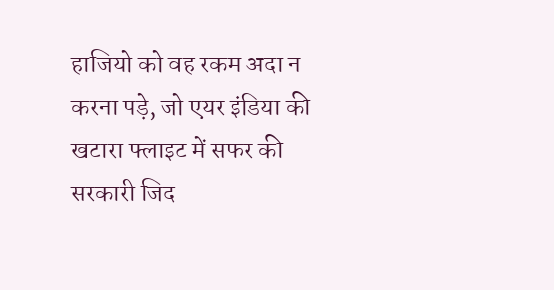हाजियो को वह रकम अदा न करना पड़े, जो एयर इंडिया की खटारा फ्लाइट में सफर की सरकारी जिद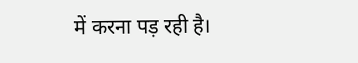में करना पड़ रही है।